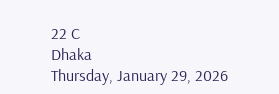22 C
Dhaka
Thursday, January 29, 2026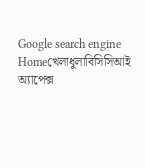Google search engine
Homeখেলাধুলাবিসিসিআই অ্যাপেক্স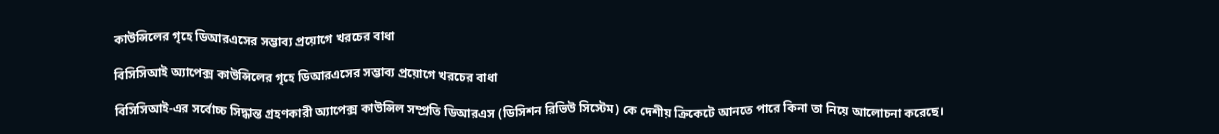কাউন্সিলের গৃহে ডিআরএসের সম্ভাব্য প্রয়োগে খরচের বাধা

বিসিসিআই অ্যাপেক্স কাউন্সিলের গৃহে ডিআরএসের সম্ভাব্য প্রয়োগে খরচের বাধা

বিসিসিআই-এর সর্বোচ্চ সিদ্ধান্ত গ্রহণকারী অ্যাপেক্স কাউন্সিল সম্প্রতি ডিআরএস (ডিসিশন রিভিউ সিস্টেম) কে দেশীয় ক্রিকেটে আনতে পারে কিনা তা নিয়ে আলোচনা করেছে।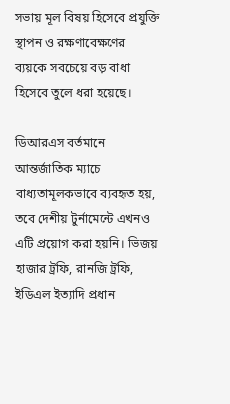সভায় মূল বিষয় হিসেবে প্রযুক্তি স্থাপন ও রক্ষণাবেক্ষণের ব্যয়কে সবচেয়ে বড় বাধা হিসেবে তুলে ধরা হয়েছে।

ডিআরএস বর্তমানে আন্তর্জাতিক ম্যাচে বাধ্যতামূলকভাবে ব্যবহৃত হয়, তবে দেশীয় টুর্নামেন্টে এখনও এটি প্রয়োগ করা হয়নি। ভিজয় হাজার ট্রফি, রানজি ট্রফি, ইডিএল ইত্যাদি প্রধান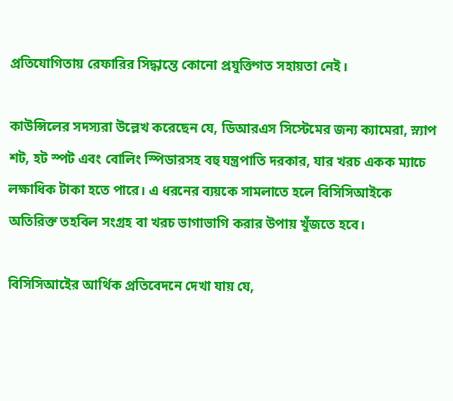প্রতিযোগিতায় রেফারির সিদ্ধান্তে কোনো প্রযুক্তিগত সহায়তা নেই।

কাউন্সিলের সদস্যরা উল্লেখ করেছেন যে, ডিআরএস সিস্টেমের জন্য ক্যামেরা, স্ন্যাপ শট, হট স্পট এবং বোলিং স্পিডারসহ বহু যন্ত্রপাতি দরকার, যার খরচ একক ম্যাচে লক্ষাধিক টাকা হতে পারে। এ ধরনের ব্যয়কে সামলাতে হলে বিসিসিআইকে অতিরিক্ত তহবিল সংগ্রহ বা খরচ ভাগাভাগি করার উপায় খুঁজতে হবে।

বিসিসিআইের আর্থিক প্রতিবেদনে দেখা যায় যে,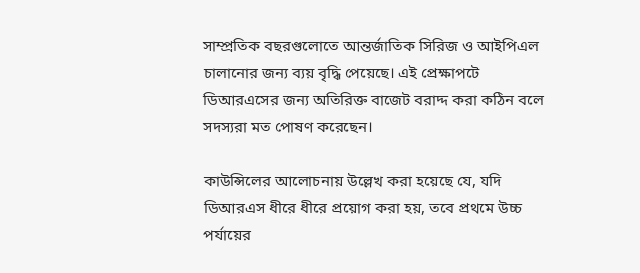সাম্প্রতিক বছরগুলোতে আন্তর্জাতিক সিরিজ ও আইপিএল চালানোর জন্য ব্যয় বৃদ্ধি পেয়েছে। এই প্রেক্ষাপটে ডিআরএসের জন্য অতিরিক্ত বাজেট বরাদ্দ করা কঠিন বলে সদস্যরা মত পোষণ করেছেন।

কাউন্সিলের আলোচনায় উল্লেখ করা হয়েছে যে, যদি ডিআরএস ধীরে ধীরে প্রয়োগ করা হয়, তবে প্রথমে উচ্চ পর্যায়ের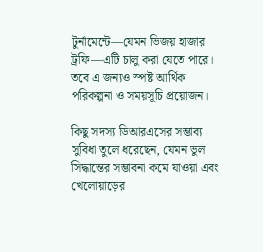টুর্নামেন্টে—যেমন ভিজয় হাজার ট্রফি—এটি চালু করা যেতে পারে। তবে এ জন্যও স্পষ্ট আর্থিক পরিকল্পনা ও সময়সূচি প্রয়োজন।

কিছু সদস্য ডিআরএসের সম্ভাব্য সুবিধা তুলে ধরেছেন, যেমন ভুল সিদ্ধান্তের সম্ভাবনা কমে যাওয়া এবং খেলোয়াড়ের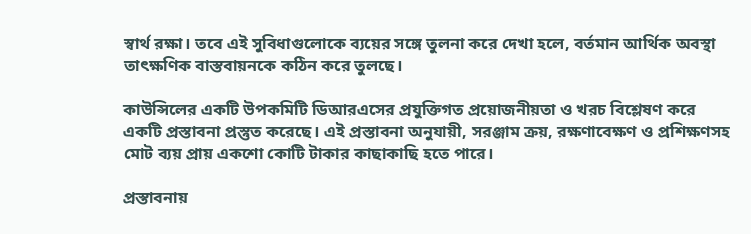স্বার্থ রক্ষা। তবে এই সুবিধাগুলোকে ব্যয়ের সঙ্গে তুলনা করে দেখা হলে, বর্তমান আর্থিক অবস্থা তাৎক্ষণিক বাস্তবায়নকে কঠিন করে তুলছে।

কাউন্সিলের একটি উপকমিটি ডিআরএসের প্রযুক্তিগত প্রয়োজনীয়তা ও খরচ বিশ্লেষণ করে একটি প্রস্তাবনা প্রস্তুত করেছে। এই প্রস্তাবনা অনুযায়ী, সরঞ্জাম ক্রয়, রক্ষণাবেক্ষণ ও প্রশিক্ষণসহ মোট ব্যয় প্রায় একশো কোটি টাকার কাছাকাছি হতে পারে।

প্রস্তাবনায়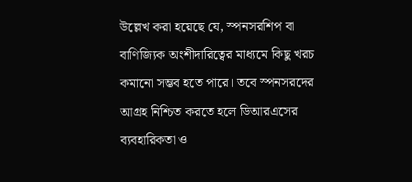উল্লেখ করা হয়েছে যে, স্পনসরশিপ বা বাণিজ্যিক অংশীদারিত্বের মাধ্যমে কিছু খরচ কমানো সম্ভব হতে পারে। তবে স্পনসরদের আগ্রহ নিশ্চিত করতে হলে ডিআরএসের ব্যবহারিকতা ও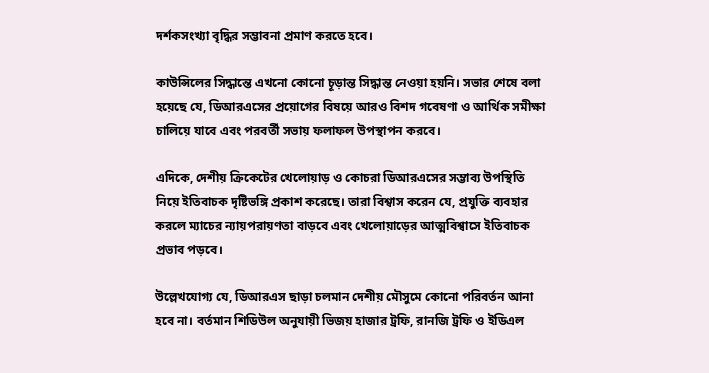দর্শকসংখ্যা বৃদ্ধির সম্ভাবনা প্রমাণ করতে হবে।

কাউন্সিলের সিদ্ধান্তে এখনো কোনো চূড়ান্ত সিদ্ধান্ত নেওয়া হয়নি। সভার শেষে বলা হয়েছে যে, ডিআরএসের প্রয়োগের বিষয়ে আরও বিশদ গবেষণা ও আর্থিক সমীক্ষা চালিয়ে যাবে এবং পরবর্তী সভায় ফলাফল উপস্থাপন করবে।

এদিকে, দেশীয় ক্রিকেটের খেলোয়াড় ও কোচরা ডিআরএসের সম্ভাব্য উপস্থিতি নিয়ে ইতিবাচক দৃষ্টিভঙ্গি প্রকাশ করেছে। তারা বিশ্বাস করেন যে, প্রযুক্তি ব্যবহার করলে ম্যাচের ন্যায়পরায়ণতা বাড়বে এবং খেলোয়াড়ের আত্মবিশ্বাসে ইতিবাচক প্রভাব পড়বে।

উল্লেখযোগ্য যে, ডিআরএস ছাড়া চলমান দেশীয় মৌসুমে কোনো পরিবর্তন আনা হবে না। বর্তমান শিডিউল অনুযায়ী ভিজয় হাজার ট্রফি, রানজি ট্রফি ও ইডিএল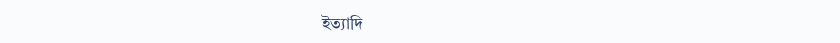ইত্যাদি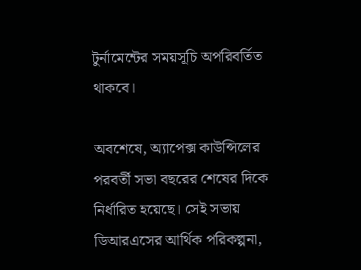টুর্নামেন্টের সময়সূচি অপরিবর্তিত থাকবে।

অবশেষে, অ্যাপেক্স কাউন্সিলের পরবর্তী সভা বছরের শেষের দিকে নির্ধারিত হয়েছে। সেই সভায় ডিআরএসের আর্থিক পরিকল্পনা,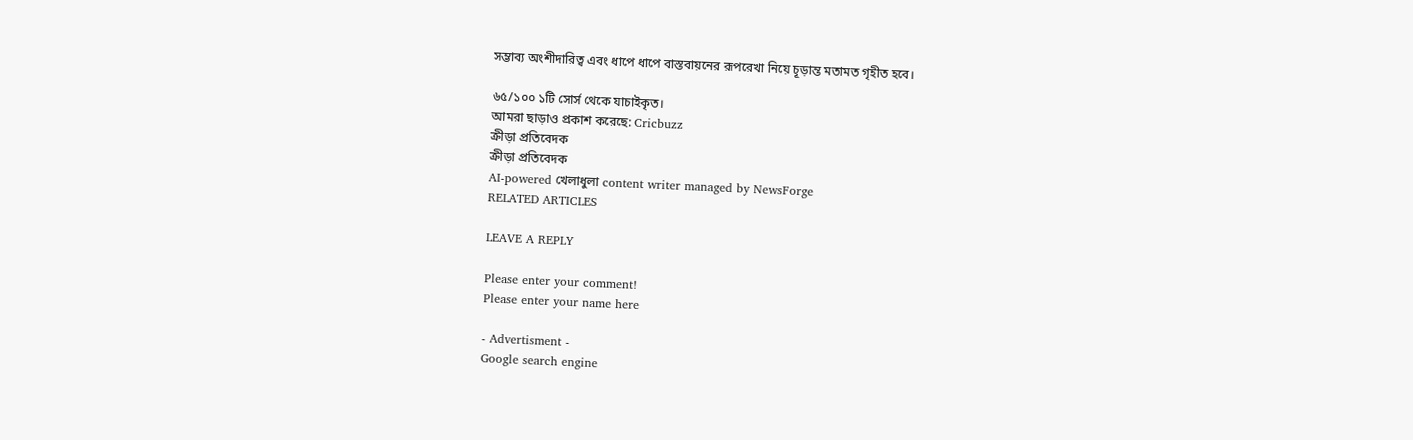সম্ভাব্য অংশীদারিত্ব এবং ধাপে ধাপে বাস্তবায়নের রূপরেখা নিয়ে চূড়ান্ত মতামত গৃহীত হবে।

৬৫/১০০ ১টি সোর্স থেকে যাচাইকৃত।
আমরা ছাড়াও প্রকাশ করেছে: Cricbuzz
ক্রীড়া প্রতিবেদক
ক্রীড়া প্রতিবেদক
AI-powered খেলাধুলা content writer managed by NewsForge
RELATED ARTICLES

LEAVE A REPLY

Please enter your comment!
Please enter your name here

- Advertisment -
Google search engine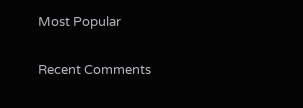Most Popular

Recent Comments